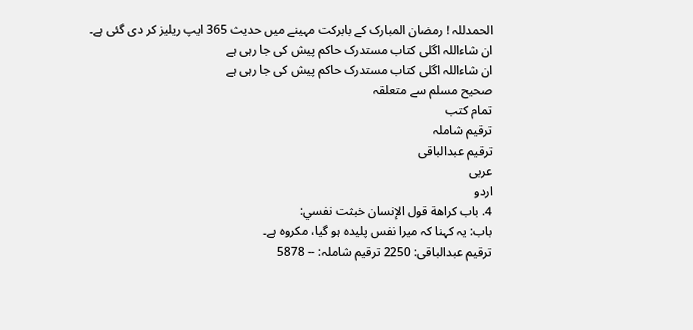الحمدللہ ! رمضان المبارک کے بابرکت مہینے میں حدیث 365 ایپ ریلیز کر دی گئی ہے۔
ان شاءاللہ اگلی کتاب مستدرک حاکم پیش کی جا رہی ہے
ان شاءاللہ اگلی کتاب مستدرک حاکم پیش کی جا رہی ہے
صحيح مسلم سے متعلقہ
تمام کتب
ترقیم شاملہ
ترقيم عبدالباقی
عربی
اردو
4. باب كراهة قول الإنسان خبثت نفسي:
باب: یہ کہنا کہ میرا نفس پلیدہ ہو گیا، مکروہ ہے۔
ترقیم عبدالباقی: 2250 ترقیم شاملہ: -- 5878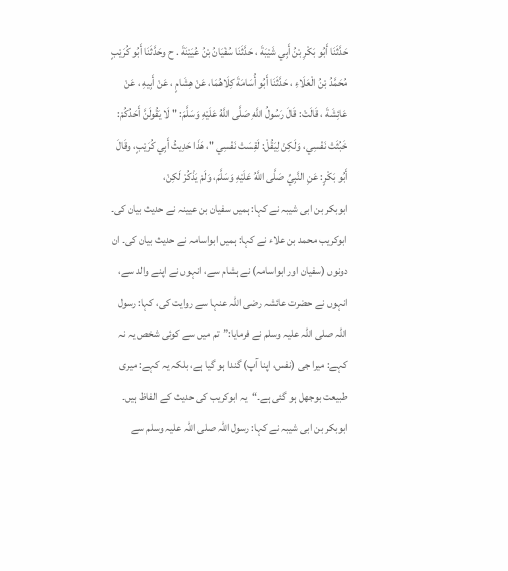حَدَّثَنَا أَبُو بَكْرِ بْنُ أَبِي شَيْبَةَ ، حَدَّثَنَا سُفْيَانُ بْنُ عُيَيْنَةَ . ح وحَدَّثَنَا أَبُو كُرَيْبٍ مُحَمَّدُ بْنُ الْعَلَاءِ ، حَدَّثَنَا أَبُو أُسَامَةَ كِلَاهُمَا، عَنْ هِشَامٍ ، عَنْ أَبِيهِ ، عَنْ عَائِشَةَ ، قَالَتْ: قَالَ رَسُولُ اللَّهِ صَلَّى اللَّهُ عَلَيْهِ وَسَلَّمَ: " لَا يَقُولَنَّ أَحَدُكُمْ: خَبُثَتْ نَفْسِي، وَلَكِنْ لِيَقُلْ: لَقِسَتْ نَفْسِي "، هَذَا حَدِيثُ أَبِي كُرَيْبٍ، وقَالَ أَبُو بَكْرٍ: عَنِ النَّبِيِّ صَلَّى اللَّهُ عَلَيْهِ وَسَلَّمَ، وَلَمْ يَذْكُرْ لَكِنْ،
ابوبکر بن ابی شیبہ نے کہا: ہمیں سفیان بن عیینہ نے حدیث بیان کی۔ ابوکریب محمد بن علاء نے کہا: ہمیں ابواسامہ نے حدیث بیان کی۔ ان دونوں (سفیان اور ابواسامہ) نے ہشام سے، انہوں نے اپنے والد سے، انہوں نے حضرت عائشہ رضی اللہ عنہا سے روایت کی، کہا: رسول اللہ صلی اللہ علیہ وسلم نے فرمایا:”تم میں سے کوئی شخص یہ نہ کہے: میرا جی (نفس، اپنا آپ) گندا ہو گیا ہے، بلکہ یہ کہے: میری طبیعت بوجھل ہو گئی ہے۔“یہ ابوکریب کی حدیث کے الفاظ ہیں۔ ابوبکر بن ابی شیبہ نے کہا: رسول اللہ صلی اللہ علیہ وسلم سے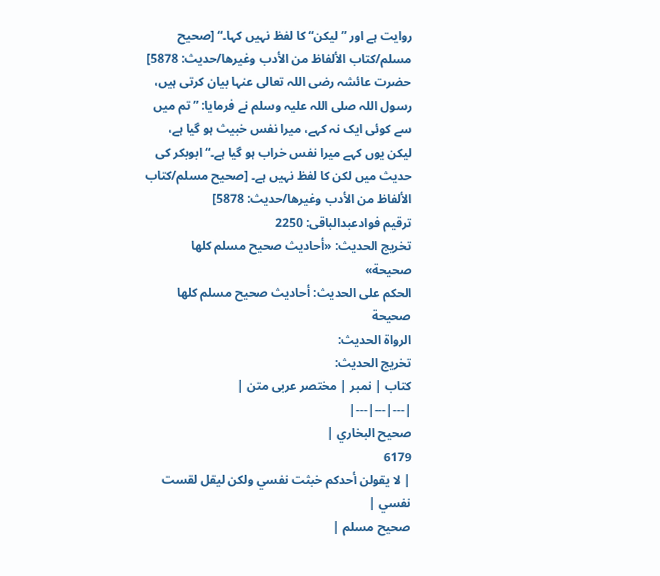روایت ہے اور ”لیکن“ کا لفظ نہیں کہا۔“ [صحيح مسلم/كتاب الألفاظ من الأدب وغيرها/حدیث: 5878]
حضرت عائشہ رضی اللہ تعالی عنہا بیان کرتی ہیں، رسول اللہ صلی اللہ علیہ وسلم نے فرمایا: ”تم میں سے کوئی ایک نہ کہے، میرا نفس خبیث ہو گیا ہے، لیکن یوں کہے میرا نفس خراب ہو گیا ہے۔“ ابوبکر کی حدیث میں لكن کا لفظ نہیں ہے۔ [صحيح مسلم/كتاب الألفاظ من الأدب وغيرها/حدیث: 5878]
ترقیم فوادعبدالباقی: 2250
تخریج الحدیث: «أحاديث صحيح مسلم كلها صحيحة»
الحكم على الحديث: أحاديث صحيح مسلم كلها صحيحة
الرواة الحديث:
تخريج الحديث:
کتاب | نمبر | مختصر عربی متن |
|---|---|---|
صحيح البخاري |
6179
| لا يقولن أحدكم خبثت نفسي ولكن ليقل لقست نفسي |
صحيح مسلم |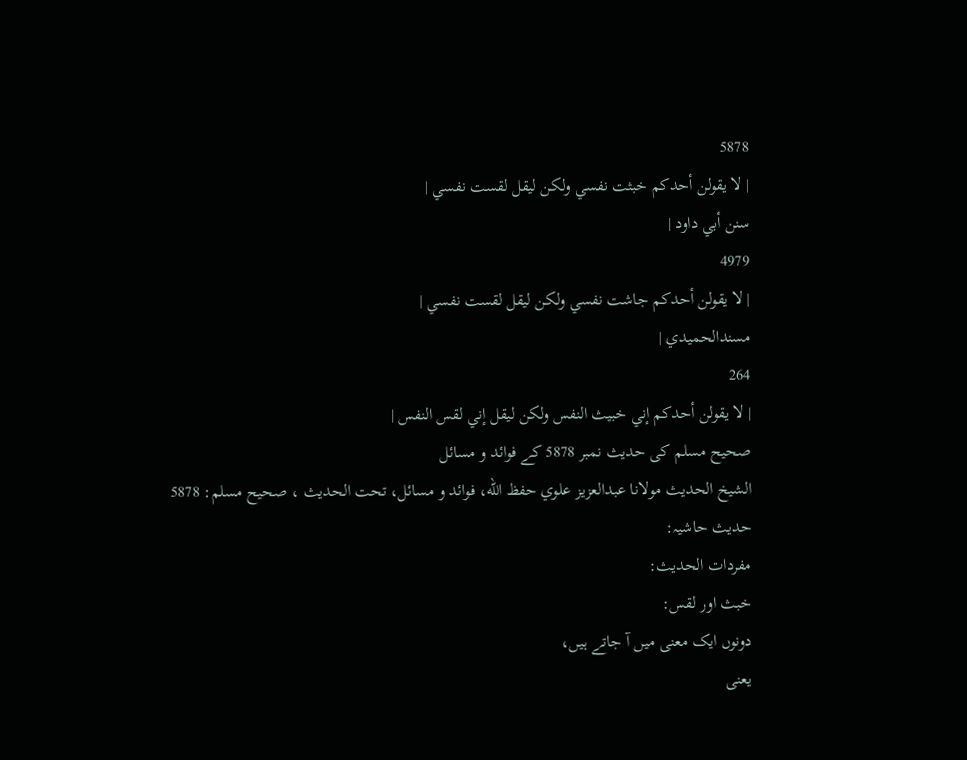5878
| لا يقولن أحدكم خبثت نفسي ولكن ليقل لقست نفسي |
سنن أبي داود |
4979
| لا يقولن أحدكم جاشت نفسي ولكن ليقل لقست نفسي |
مسندالحميدي |
264
| لا يقولن أحدكم إني خبيث النفس ولكن ليقل إني لقس النفس |
صحیح مسلم کی حدیث نمبر 5878 کے فوائد و مسائل
الشيخ الحديث مولانا عبدالعزيز علوي حفظ الله، فوائد و مسائل، تحت الحديث ، صحيح مسلم: 5878
حدیث حاشیہ:
مفردات الحدیث:
خبث اور لقس:
دونوں ایک معنی میں آ جاتے ہیں،
یعنی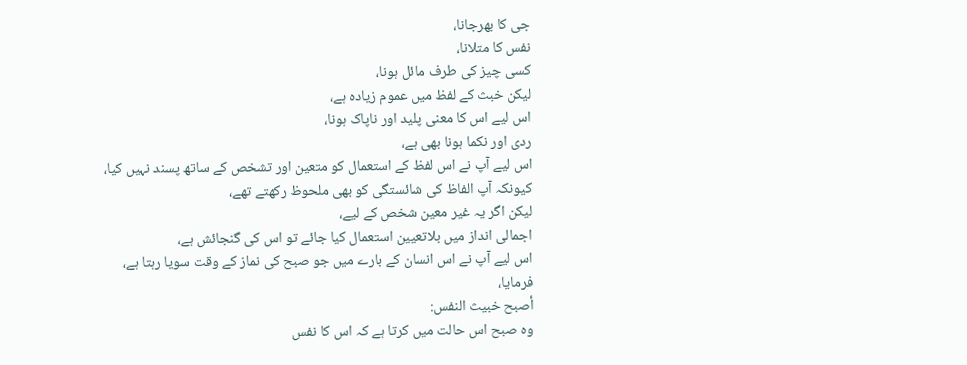جی کا بھرجانا،
نفس کا متلانا،
کسی چیز کی طرف مائل ہونا،
لیکن خبث کے لفظ میں عموم زیادہ ہے،
اس لیے اس کا معنی پلید اور ناپاک ہونا،
ردی اور نکما ہونا بھی ہے،
اس لیے آپ نے اس لفظ کے استعمال کو متعین اور تشخص کے ساتھ پسند نہیں کیا،
کیونکہ آپ الفاظ کی شائستگی کو بھی ملحوظ رکھتے تھے،
لیکن اگر یہ غیر معین شخص کے لیے،
اجمالی انداز میں بلاتعیین استعمال کیا جائے تو اس کی گنجائش ہے،
اس لیے آپ نے اس انسان کے بارے میں جو صبح کی نماز کے وقت سویا رہتا ہے،
فرمایا،
أصبح خبيث النفس:
وہ صبح اس حالت میں کرتا ہے کہ اس کا نفس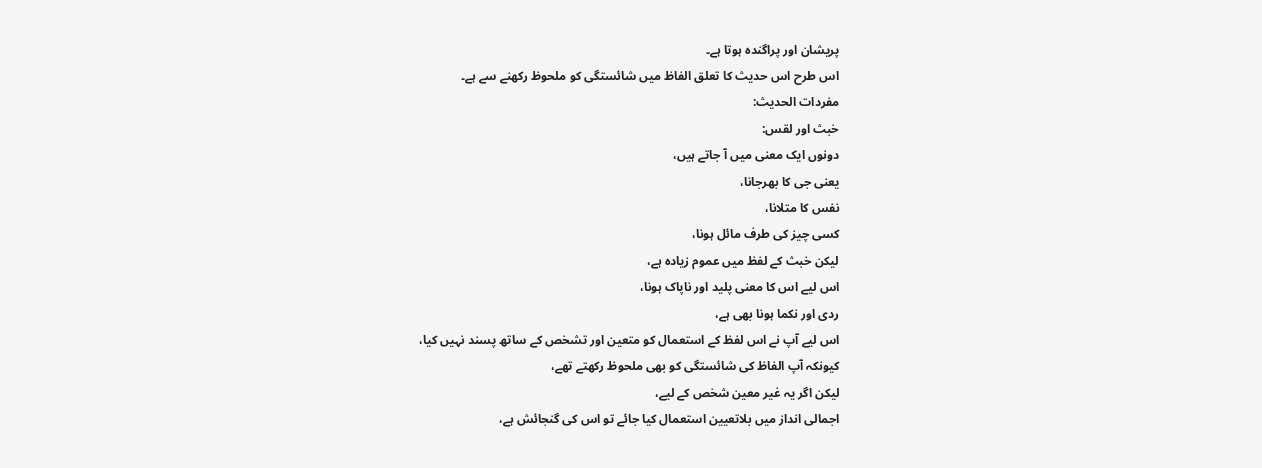پریشان اور پراگندہ ہوتا ہے۔
اس طرح اس حدیث کا تعلق الفاظ میں شائستگی کو ملحوظ رکھنے سے ہے۔
مفردات الحدیث:
خبث اور لقس:
دونوں ایک معنی میں آ جاتے ہیں،
یعنی جی کا بھرجانا،
نفس کا متلانا،
کسی چیز کی طرف مائل ہونا،
لیکن خبث کے لفظ میں عموم زیادہ ہے،
اس لیے اس کا معنی پلید اور ناپاک ہونا،
ردی اور نکما ہونا بھی ہے،
اس لیے آپ نے اس لفظ کے استعمال کو متعین اور تشخص کے ساتھ پسند نہیں کیا،
کیونکہ آپ الفاظ کی شائستگی کو بھی ملحوظ رکھتے تھے،
لیکن اگر یہ غیر معین شخص کے لیے،
اجمالی انداز میں بلاتعیین استعمال کیا جائے تو اس کی گنجائش ہے،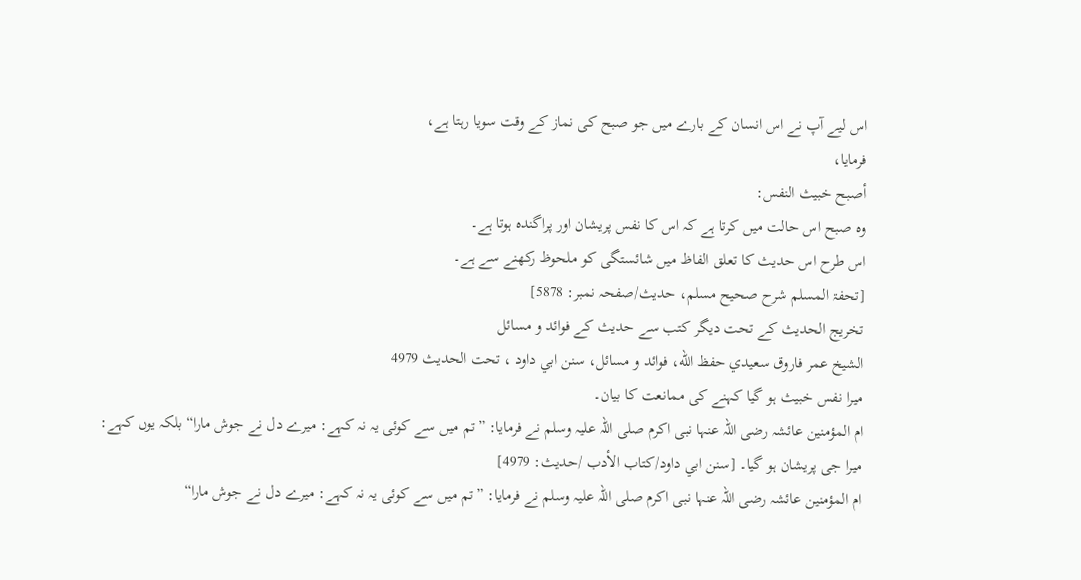اس لیے آپ نے اس انسان کے بارے میں جو صبح کی نماز کے وقت سویا رہتا ہے،
فرمایا،
أصبح خبيث النفس:
وہ صبح اس حالت میں کرتا ہے کہ اس کا نفس پریشان اور پراگندہ ہوتا ہے۔
اس طرح اس حدیث کا تعلق الفاظ میں شائستگی کو ملحوظ رکھنے سے ہے۔
[تحفۃ المسلم شرح صحیح مسلم، حدیث/صفحہ نمبر: 5878]
تخریج الحدیث کے تحت دیگر کتب سے حدیث کے فوائد و مسائل
الشيخ عمر فاروق سعيدي حفظ الله، فوائد و مسائل، سنن ابي داود ، تحت الحديث 4979
میرا نفس خبیث ہو گیا کہنے کی ممانعت کا بیان۔
ام المؤمنین عائشہ رضی اللہ عنہا نبی اکرم صلی اللہ علیہ وسلم نے فرمایا: ”تم میں سے کوئی یہ نہ کہے: میرے دل نے جوش مارا“ بلکہ یوں کہے: میرا جی پریشان ہو گیا۔ [سنن ابي داود/كتاب الأدب /حدیث: 4979]
ام المؤمنین عائشہ رضی اللہ عنہا نبی اکرم صلی اللہ علیہ وسلم نے فرمایا: ”تم میں سے کوئی یہ نہ کہے: میرے دل نے جوش مارا“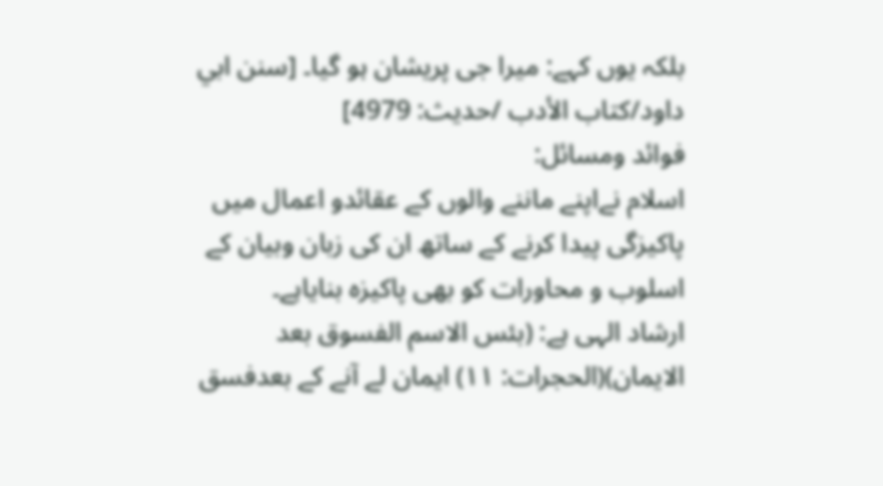بلکہ یوں کہے: میرا جی پریشان ہو گیا۔ [سنن ابي داود/كتاب الأدب /حدیث: 4979]
فوائد ومسائل:
اسلام نےاپنے ماننے والوں کے عقائدو اعمال میں پاکیزگی پیدا کرنے کے ساتھ ان کی زبان وبیان کے اسلوب و محاورات کو بھی پاکیزہ بنایاہے۔
ارشاد الہی ہے: (بئس الاسم الفسوق بعد الايمان)(الحجرات: ١١) ايمان لے آنے کے بعدفسق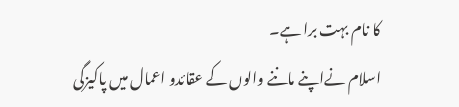کا نام بہت برا ہے۔
اسلام نےاپنے ماننے والوں کے عقائدو اعمال میں پاکیزگی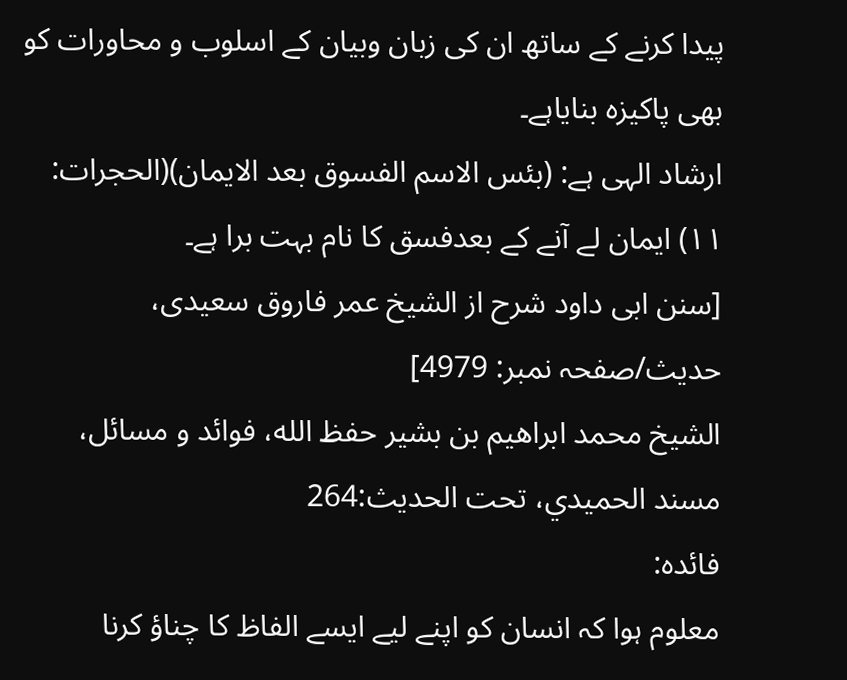پیدا کرنے کے ساتھ ان کی زبان وبیان کے اسلوب و محاورات کو بھی پاکیزہ بنایاہے۔
ارشاد الہی ہے: (بئس الاسم الفسوق بعد الايمان)(الحجرات: ١١) ايمان لے آنے کے بعدفسق کا نام بہت برا ہے۔
[سنن ابی داود شرح از الشیخ عمر فاروق سعیدی، حدیث/صفحہ نمبر: 4979]
الشيخ محمد ابراهيم بن بشير حفظ الله، فوائد و مسائل، مسند الحميدي، تحت الحديث:264
فائدہ:
معلوم ہوا کہ انسان کو اپنے لیے ایسے الفاظ کا چناؤ کرنا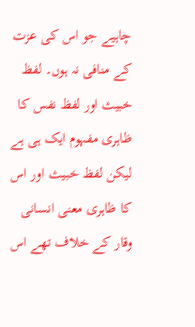چاہیے جو اس کی عزت کے منافی نہ ہوں۔ لفظ خبیث اور لفظ نفس کا ظاہری مفہوم ایک ہی ہے لیکن لفظ خبیث اور اس کا ظاہری معنی انسانی وقار کے خلاف تھے اس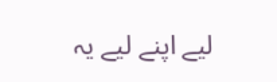لیے اپنے لیے یہ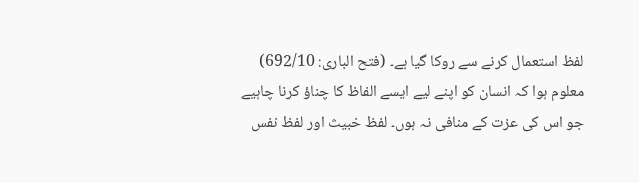لفظ استعمال کرنے سے روکا گیا ہے۔ (فتح الباری: 692/10)
معلوم ہوا کہ انسان کو اپنے لیے ایسے الفاظ کا چناؤ کرنا چاہیے جو اس کی عزت کے منافی نہ ہوں۔ لفظ خبیث اور لفظ نفس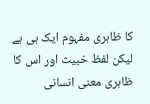کا ظاہری مفہوم ایک ہی ہے لیکن لفظ خبیث اور اس کا ظاہری معنی انسانی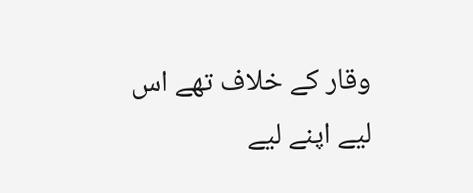وقار کے خلاف تھے اس لیے اپنے لیے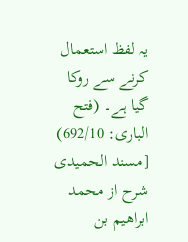یہ لفظ استعمال کرنے سے روکا گیا ہے۔ (فتح الباری: 692/10)
[مسند الحمیدی شرح از محمد ابراهيم بن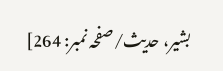بشير، حدیث/صفحہ نمبر: 264]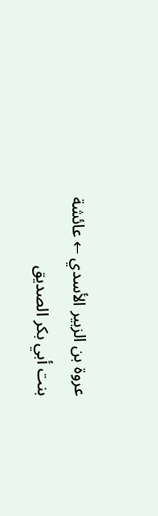عروة بن الزبير الأسدي ← عائشة بنت أبي بكر الصديق